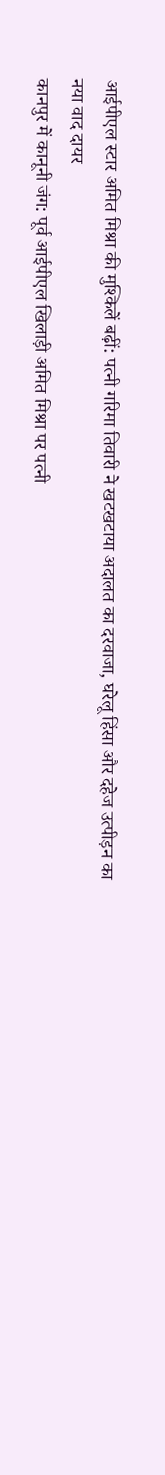आईपीएल स्टार अमित मिश्रा की मुश्किलें बढ़ीं: पत्नी गरिमा तिवारी ने खटखटाया अदालत का दरवाजा, घरेलू हिंसा और दहेज उत्पीड़न का नया वाद दायर
कानपुर में कानूनी जंग: पूर्व आईपीएल खिलाड़ी अमित मिश्रा पर पत्नी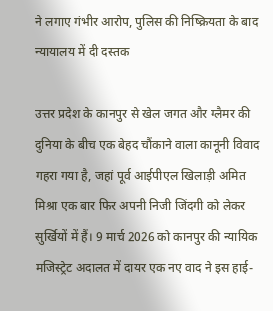ने लगाए गंभीर आरोप, पुलिस की निष्क्रियता के बाद न्यायालय में दी दस्तक

उत्तर प्रदेश के कानपुर से खेल जगत और ग्लैमर की दुनिया के बीच एक बेहद चौंकाने वाला कानूनी विवाद गहरा गया है, जहां पूर्व आईपीएल खिलाड़ी अमित मिश्रा एक बार फिर अपनी निजी जिंदगी को लेकर सुर्खियों में हैं। 9 मार्च 2026 को कानपुर की न्यायिक मजिस्ट्रेट अदालत में दायर एक नए वाद ने इस हाई-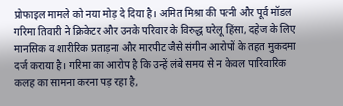प्रोफाइल मामले को नया मोड़ दे दिया है। अमित मिश्रा की पत्नी और पूर्व मॉडल गरिमा तिवारी ने क्रिकेटर और उनके परिवार के विरुद्ध घरेलू हिंसा, दहेज के लिए मानसिक व शारीरिक प्रताड़ना और मारपीट जैसे संगीन आरोपों के तहत मुकदमा दर्ज कराया है। गरिमा का आरोप है कि उन्हें लंबे समय से न केवल पारिवारिक कलह का सामना करना पड़ रहा है,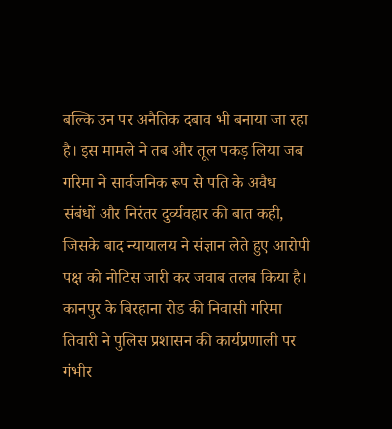बल्कि उन पर अनैतिक दबाव भी बनाया जा रहा है। इस मामले ने तब और तूल पकड़ लिया जब गरिमा ने सार्वजनिक रूप से पति के अवैध संबंधों और निरंतर दुर्व्यवहार की बात कही, जिसके बाद न्यायालय ने संज्ञान लेते हुए आरोपी पक्ष को नोटिस जारी कर जवाब तलब किया है।
कानपुर के बिरहाना रोड की निवासी गरिमा तिवारी ने पुलिस प्रशासन की कार्यप्रणाली पर गंभीर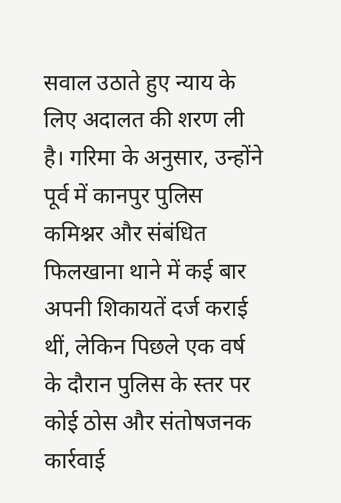सवाल उठाते हुए न्याय के लिए अदालत की शरण ली है। गरिमा के अनुसार, उन्होंने पूर्व में कानपुर पुलिस कमिश्नर और संबंधित फिलखाना थाने में कई बार अपनी शिकायतें दर्ज कराई थीं, लेकिन पिछले एक वर्ष के दौरान पुलिस के स्तर पर कोई ठोस और संतोषजनक कार्रवाई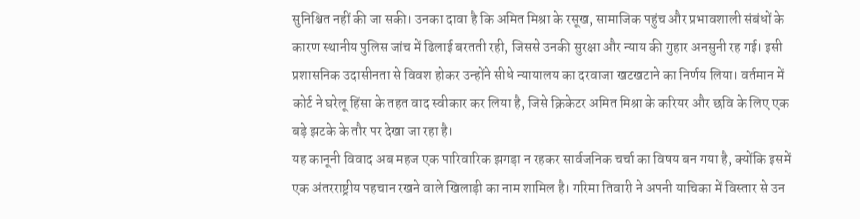सुनिश्चित नहीं की जा सकी। उनका दावा है कि अमित मिश्रा के रसूख, सामाजिक पहुंच और प्रभावशाली संबंधों के कारण स्थानीय पुलिस जांच में ढिलाई बरतती रही, जिससे उनकी सुरक्षा और न्याय की गुहार अनसुनी रह गई। इसी प्रशासनिक उदासीनता से विवश होकर उन्होंने सीधे न्यायालय का दरवाजा खटखटाने का निर्णय लिया। वर्तमान में कोर्ट ने घरेलू हिंसा के तहत वाद स्वीकार कर लिया है, जिसे क्रिकेटर अमित मिश्रा के करियर और छवि के लिए एक बड़े झटके के तौर पर देखा जा रहा है।
यह कानूनी विवाद अब महज एक पारिवारिक झगड़ा न रहकर सार्वजनिक चर्चा का विषय बन गया है, क्योंकि इसमें एक अंतरराष्ट्रीय पहचान रखने वाले खिलाड़ी का नाम शामिल है। गरिमा तिवारी ने अपनी याचिका में विस्तार से उन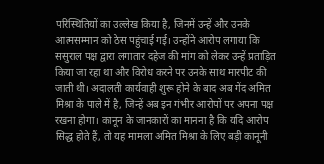परिस्थितियों का उल्लेख किया है, जिनमें उन्हें और उनके आत्मसम्मान को ठेस पहुंचाई गई। उन्होंने आरोप लगाया कि ससुराल पक्ष द्वारा लगातार दहेज की मांग को लेकर उन्हें प्रताड़ित किया जा रहा था और विरोध करने पर उनके साथ मारपीट की जाती थी। अदालती कार्यवाही शुरू होने के बाद अब गेंद अमित मिश्रा के पाले में है, जिन्हें अब इन गंभीर आरोपों पर अपना पक्ष रखना होगा। कानून के जानकारों का मानना है कि यदि आरोप सिद्ध होते हैं, तो यह मामला अमित मिश्रा के लिए बड़ी कानूनी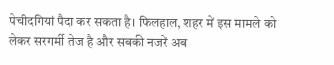पेचीदगियां पैदा कर सकता है। फिलहाल, शहर में इस मामले को लेकर सरगर्मी तेज है और सबकी नजरें अब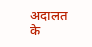अदालत के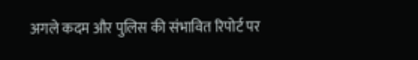अगले कदम और पुलिस की संभावित रिपोर्ट पर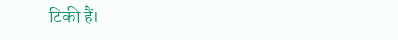टिकी हैं।